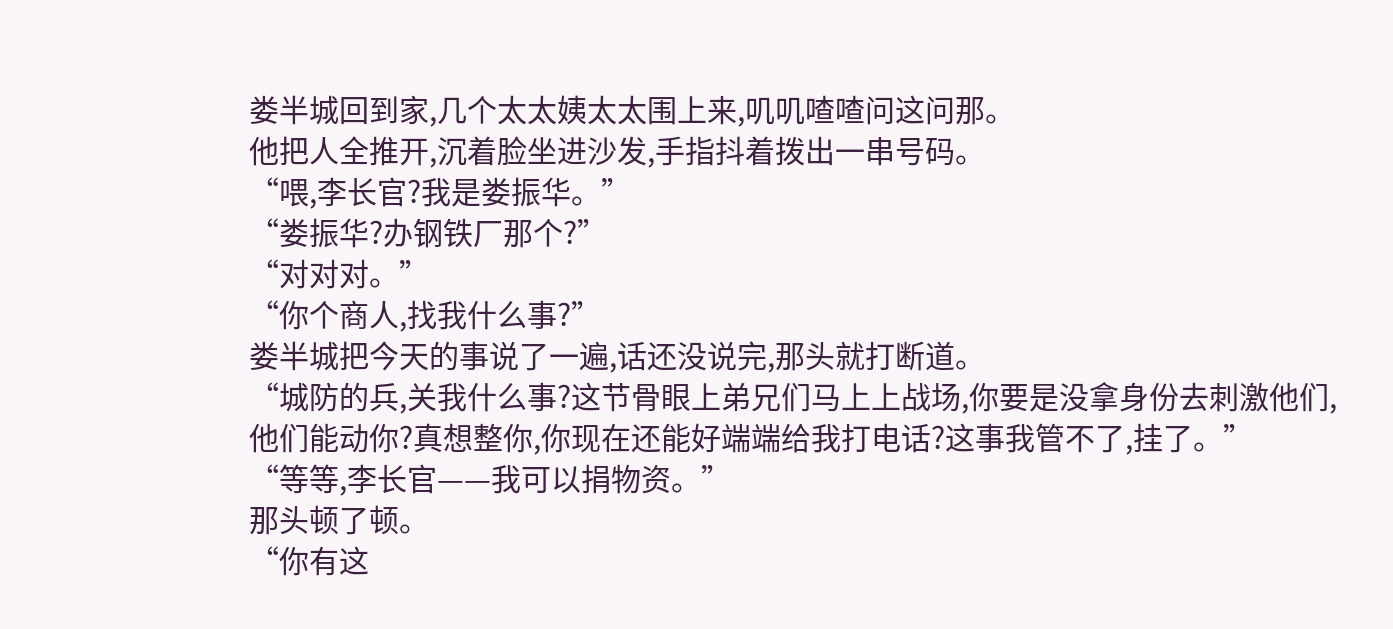娄半城回到家,几个太太姨太太围上来,叽叽喳喳问这问那。
他把人全推开,沉着脸坐进沙发,手指抖着拨出一串号码。
“喂,李长官?我是娄振华。”
“娄振华?办钢铁厂那个?”
“对对对。”
“你个商人,找我什么事?”
娄半城把今天的事说了一遍,话还没说完,那头就打断道。
“城防的兵,关我什么事?这节骨眼上弟兄们马上上战场,你要是没拿身份去刺激他们,他们能动你?真想整你,你现在还能好端端给我打电话?这事我管不了,挂了。”
“等等,李长官——我可以捐物资。”
那头顿了顿。
“你有这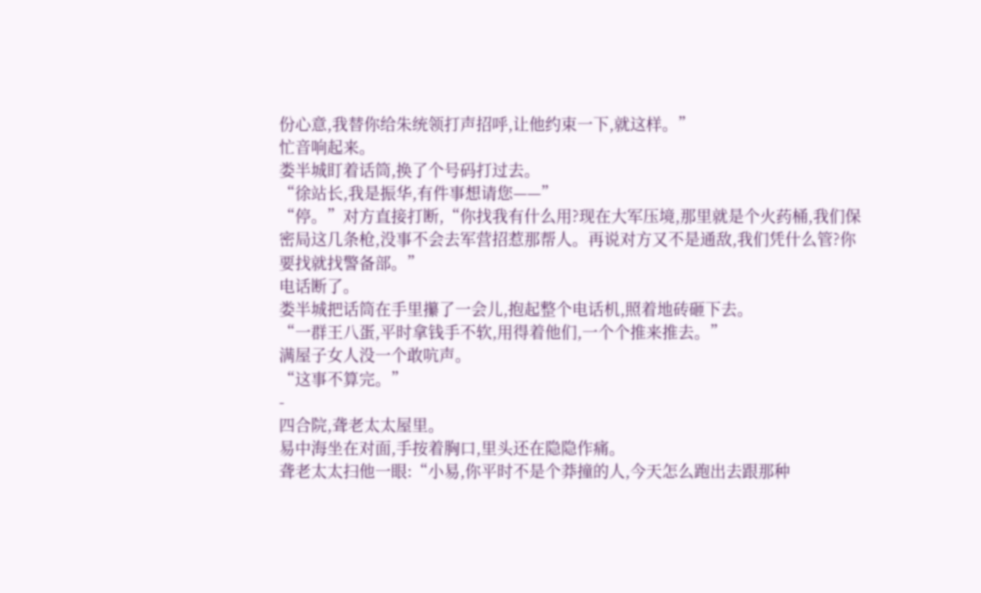份心意,我替你给朱统领打声招呼,让他约束一下,就这样。”
忙音响起来。
娄半城盯着话筒,换了个号码打过去。
“徐站长,我是振华,有件事想请您——”
“停。”对方直接打断,“你找我有什么用?现在大军压境,那里就是个火药桶,我们保密局这几条枪,没事不会去军营招惹那帮人。再说对方又不是通敌,我们凭什么管?你要找就找警备部。”
电话断了。
娄半城把话筒在手里攥了一会儿,抱起整个电话机,照着地砖砸下去。
“一群王八蛋,平时拿钱手不软,用得着他们,一个个推来推去。”
满屋子女人没一个敢吭声。
“这事不算完。”
-
四合院,聋老太太屋里。
易中海坐在对面,手按着胸口,里头还在隐隐作痛。
聋老太太扫他一眼:“小易,你平时不是个莽撞的人,今天怎么跑出去跟那种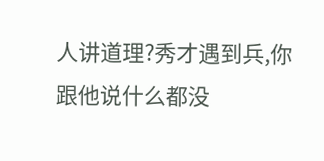人讲道理?秀才遇到兵,你跟他说什么都没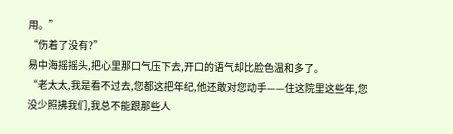用。”
“伤着了没有?”
易中海摇摇头,把心里那口气压下去,开口的语气却比脸色温和多了。
“老太太,我是看不过去,您都这把年纪,他还敢对您动手——住这院里这些年,您没少照拂我们,我总不能跟那些人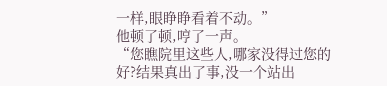一样,眼睁睁看着不动。”
他顿了顿,哼了一声。
“您瞧院里这些人,哪家没得过您的好?结果真出了事,没一个站出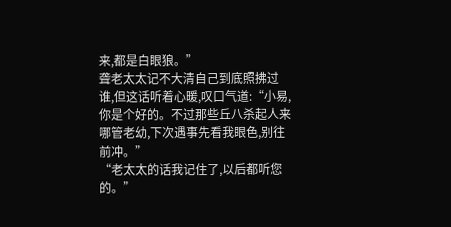来,都是白眼狼。”
聋老太太记不大清自己到底照拂过谁,但这话听着心暖,叹口气道:“小易,你是个好的。不过那些丘八杀起人来哪管老幼,下次遇事先看我眼色,别往前冲。”
“老太太的话我记住了,以后都听您的。”